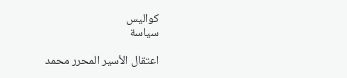كواليس
سياسة

اعتقال الأسير المحرر محمد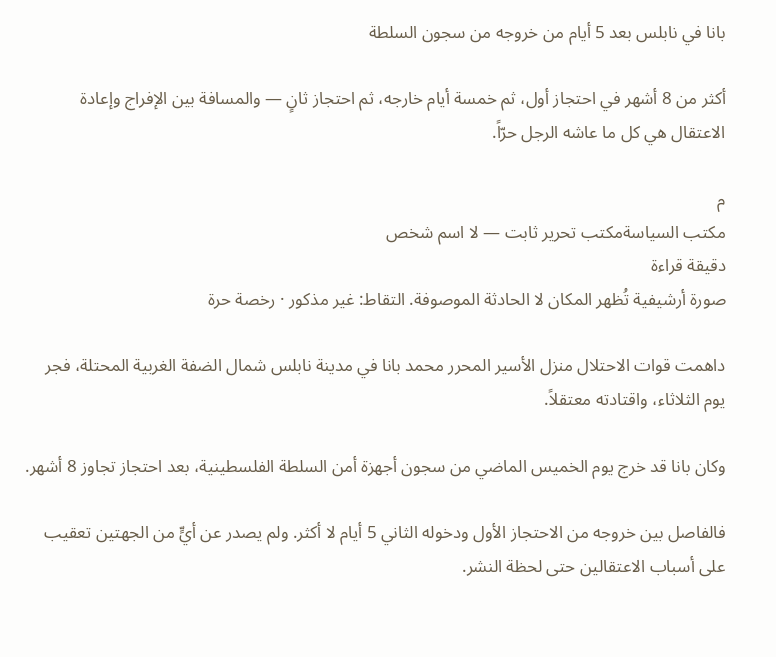بانا في نابلس بعد 5 أيام من خروجه من سجون السلطة

أكثر من 8 أشهر في احتجاز أول، ثم خمسة أيام خارجه، ثم احتجاز ثانٍ — والمسافة بين الإفراج وإعادة الاعتقال هي كل ما عاشه الرجل حرّاً.

م
مكتب السياسةمكتب تحرير ثابت — لا اسم شخص
دقيقة قراءة
صورة أرشيفية تُظهر المكان لا الحادثة الموصوفة. التقاط: غير مذكور · رخصة حرة

داهمت قوات الاحتلال منزل الأسير المحرر محمد بانا في مدينة نابلس شمال الضفة الغربية المحتلة، فجر يوم الثلاثاء، واقتادته معتقلاً.

وكان بانا قد خرج يوم الخميس الماضي من سجون أجهزة أمن السلطة الفلسطينية، بعد احتجاز تجاوز 8 أشهر.

فالفاصل بين خروجه من الاحتجاز الأول ودخوله الثاني 5 أيام لا أكثر. ولم يصدر عن أيٍّ من الجهتين تعقيب على أسباب الاعتقالين حتى لحظة النشر.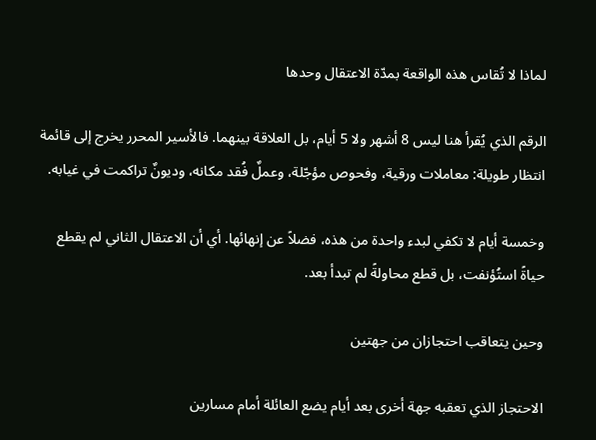لماذا لا تُقاس هذه الواقعة بمدّة الاعتقال وحدها

الرقم الذي يُقرأ هنا ليس 8 أشهر ولا 5 أيام، بل العلاقة بينهما. فالأسير المحرر يخرج إلى قائمة انتظار طويلة: معاملات ورقية، وفحوص مؤجّلة، وعملٌ فُقد مكانه، وديونٌ تراكمت في غيابه.

وخمسة أيام لا تكفي لبدء واحدة من هذه، فضلاً عن إنهائها. أي أن الاعتقال الثاني لم يقطع حياةً استُؤنفت، بل قطع محاولةً لم تبدأ بعد.

وحين يتعاقب احتجازان من جهتين

الاحتجاز الذي تعقبه جهة أخرى بعد أيام يضع العائلة أمام مسارين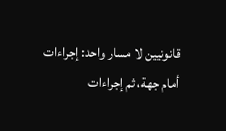قانونيين لا مسار واحد: إجراءات أمام جهة، ثم إجراءات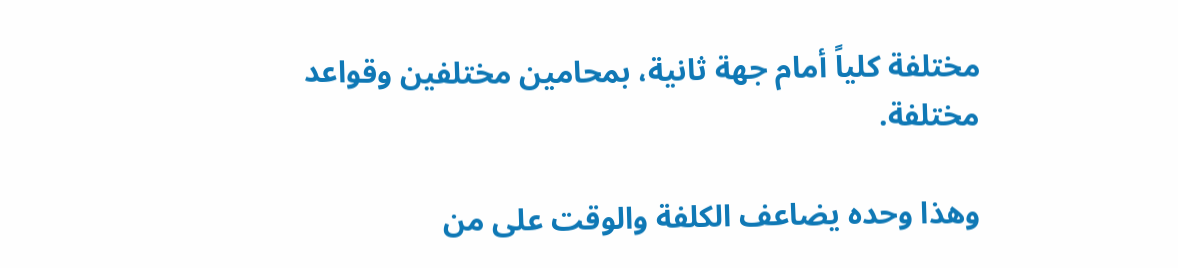مختلفة كلياً أمام جهة ثانية، بمحامين مختلفين وقواعد مختلفة.

وهذا وحده يضاعف الكلفة والوقت على من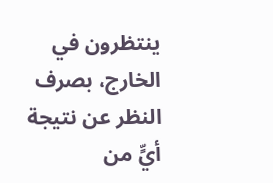ينتظرون في الخارج، بصرف النظر عن نتيجة أيٍّ من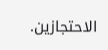الاحتجازين.